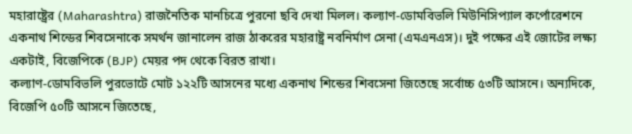মহারাষ্ট্রের (Maharashtra) রাজনৈতিক মানচিত্রে পুরনো ছবি দেখা মিলল। কল্যাণ-ডোমবিভলি মিউনিসিপ্যাল কর্পোরেশনে একনাথ শিন্ডের শিবসেনাকে সমর্থন জানালেন রাজ ঠাকরের মহারাষ্ট্র নবনির্মাণ সেনা (এমএনএস)। দুই পক্ষের এই জোটের লক্ষ্য একটাই, বিজেপিকে (BJP) মেয়র পদ থেকে বিরত রাখা।
কল্যাণ-ডোমবিভলি পুরভোটে মোট ১২২টি আসনের মধ্যে একনাথ শিন্ডের শিবসেনা জিতেছে সর্বোচ্চ ৫৩টি আসনে। অন্যদিকে, বিজেপি ৫০টি আসনে জিতেছে,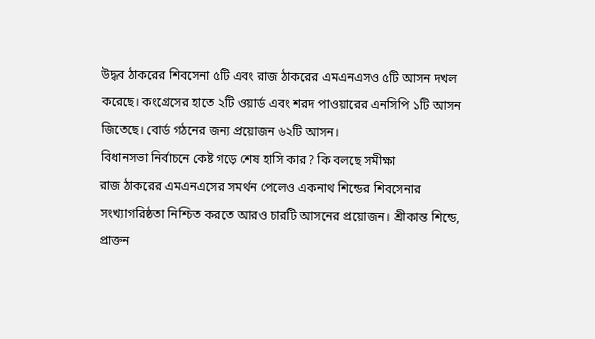উদ্ধব ঠাকরের শিবসেনা ৫টি এবং রাজ ঠাকরের এমএনএসও ৫টি আসন দখল করেছে। কংগ্রেসের হাতে ২টি ওয়ার্ড এবং শরদ পাওয়ারের এনসিপি ১টি আসন জিতেছে। বোর্ড গঠনের জন্য প্রয়োজন ৬২টি আসন।
বিধানসভা নির্বাচনে কেষ্ট গড়ে শেষ হাসি কার? কি বলছে সমীক্ষা
রাজ ঠাকরের এমএনএসের সমর্থন পেলেও একনাথ শিন্ডের শিবসেনার সংখ্যাগরিষ্ঠতা নিশ্চিত করতে আরও চারটি আসনের প্রয়োজন। শ্রীকান্ত শিন্ডে, প্রাক্তন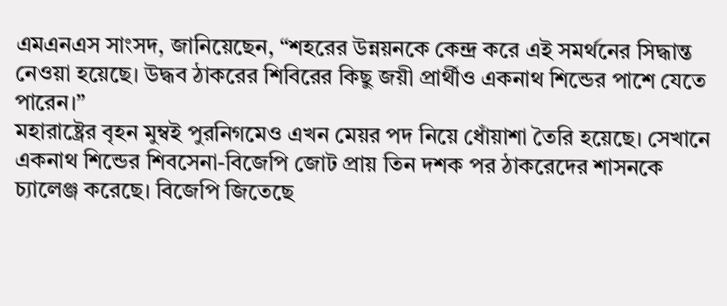এমএনএস সাংসদ, জানিয়েছেন, “শহরের উন্নয়নকে কেন্দ্র করে এই সমর্থনের সিদ্ধান্ত নেওয়া হয়েছে। উদ্ধব ঠাকরের শিবিরের কিছু জয়ী প্রার্থীও একনাথ শিন্ডের পাশে যেতে পারেন।”
মহারাষ্ট্রের বৃহন মুম্বই পুরনিগমেও এখন মেয়র পদ নিয়ে ধোঁয়াশা তৈরি হয়েছে। সেখানে একনাথ শিন্ডের শিবসেনা-বিজেপি জোট প্রায় তিন দশক পর ঠাকরেদের শাসনকে চ্যালেঞ্জ করেছে। বিজেপি জিতেছে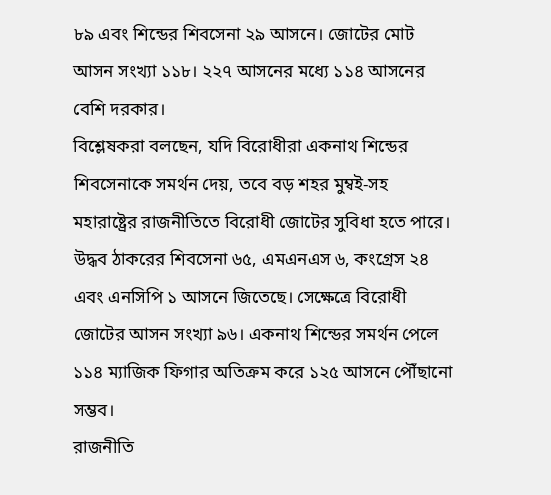৮৯ এবং শিন্ডের শিবসেনা ২৯ আসনে। জোটের মোট আসন সংখ্যা ১১৮। ২২৭ আসনের মধ্যে ১১৪ আসনের বেশি দরকার।
বিশ্লেষকরা বলছেন, যদি বিরোধীরা একনাথ শিন্ডের শিবসেনাকে সমর্থন দেয়, তবে বড় শহর মুম্বই-সহ মহারাষ্ট্রের রাজনীতিতে বিরোধী জোটের সুবিধা হতে পারে। উদ্ধব ঠাকরের শিবসেনা ৬৫, এমএনএস ৬, কংগ্রেস ২৪ এবং এনসিপি ১ আসনে জিতেছে। সেক্ষেত্রে বিরোধী জোটের আসন সংখ্যা ৯৬। একনাথ শিন্ডের সমর্থন পেলে ১১৪ ম্যাজিক ফিগার অতিক্রম করে ১২৫ আসনে পৌঁছানো সম্ভব।
রাজনীতি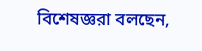বিশেষজ্ঞরা বলছেন,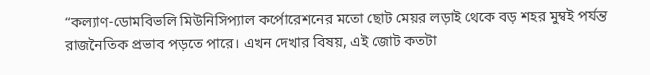“কল্যাণ-ডোমবিভলি মিউনিসিপ্যাল কর্পোরেশনের মতো ছোট মেয়র লড়াই থেকে বড় শহর মুম্বই পর্যন্ত রাজনৈতিক প্রভাব পড়তে পারে। এখন দেখার বিষয়, এই জোট কতটা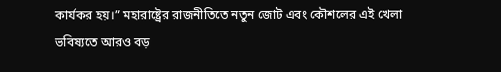কার্যকর হয়।” মহারাষ্ট্রের রাজনীতিতে নতুন জোট এবং কৌশলের এই খেলা ভবিষ্যতে আরও বড়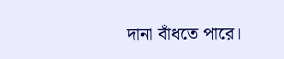দানা বাঁধতে পারে।